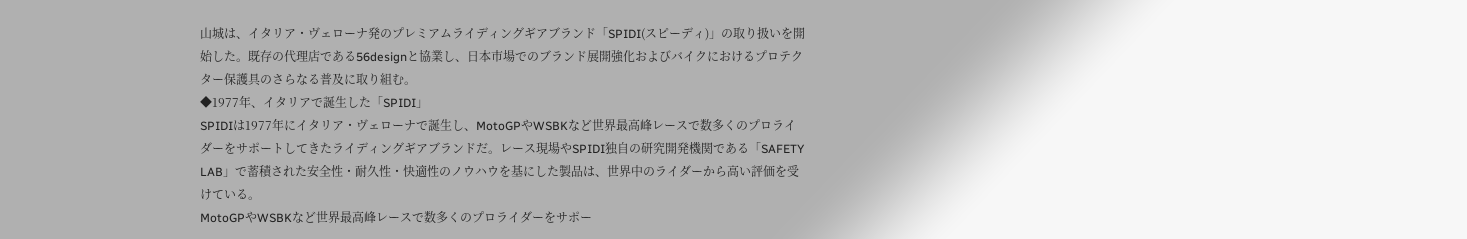山城は、イタリア・ヴェローナ発のプレミアムライディングギアブランド「SPIDI(スピーディ)」の取り扱いを開始した。既存の代理店である56designと協業し、日本市場でのブランド展開強化およびバイクにおけるプロテクター保護具のさらなる普及に取り組む。
◆1977年、イタリアで誕生した「SPIDI」
SPIDIは1977年にイタリア・ヴェローナで誕生し、MotoGPやWSBKなど世界最高峰レースで数多くのプロライダーをサポートしてきたライディングギアブランドだ。レース現場やSPIDI独自の研究開発機関である「SAFETY LAB」で蓄積された安全性・耐久性・快適性のノウハウを基にした製品は、世界中のライダーから高い評価を受けている。
MotoGPやWSBKなど世界最高峰レースで数多くのプロライダーをサポー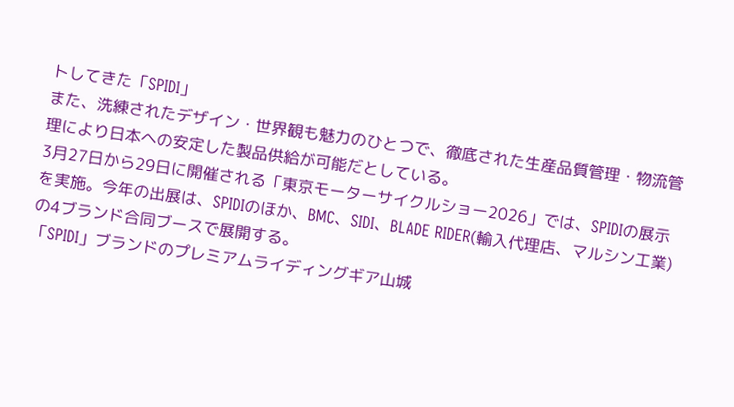トしてきた「SPIDI」
また、洗練されたデザイン・世界観も魅力のひとつで、徹底された生産品質管理・物流管理により日本への安定した製品供給が可能だとしている。
3月27日から29日に開催される「東京モーターサイクルショー2026」では、SPIDIの展示を実施。今年の出展は、SPIDIのほか、BMC、SIDI、BLADE RIDER(輸入代理店、マルシン工業)の4ブランド合同ブースで展開する。
「SPIDI」ブランドのプレミアムライディングギア山城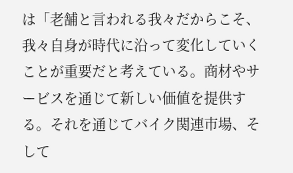は「老舗と言われる我々だからこそ、我々自身が時代に沿って変化していくことが重要だと考えている。商材やサービスを通じて新しい価値を提供する。それを通じてバイク関連市場、そして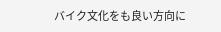バイク文化をも良い方向に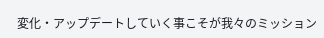変化・アップデートしていく事こそが我々のミッション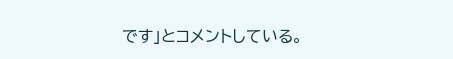です」とコメントしている。